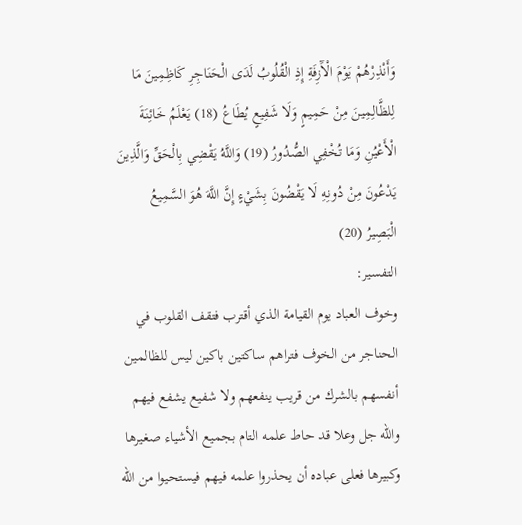وَأَنْذِرْهُمْ يَوْمَ الْآَزِفَةِ إِذِ الْقُلُوبُ لَدَى الْحَنَاجِرِ كَاظِمِينَ مَا لِلظَّالِمِينَ مِنْ حَمِيمٍ وَلَا شَفِيعٍ يُطَاعُ (18) يَعْلَمُ خَائِنَةَ الْأَعْيُنِ وَمَا تُخْفِي الصُّدُورُ (19) وَاللَّهُ يَقْضِي بِالْحَقِّ وَالَّذِينَ يَدْعُونَ مِنْ دُونِهِ لَا يَقْضُونَ بِشَيْءٍ إِنَّ اللَّهَ هُوَ السَّمِيعُ الْبَصِيرُ (20)
التفسير:
وخوف العباد يوم القيامة الذي أقترب فتقف القلوب في الحناجر من الخوف فتراهم ساكتين باكين ليس للظالمين أنفسهم بالشرك من قريب ينفعهم ولا شفيع يشفع فيهم والله جل وعلا قد حاط علمه التام بجميع الأشياء صغيرها وكبيرها فعلى عباده أن يحذروا علمه فيهم فيستحيوا من الله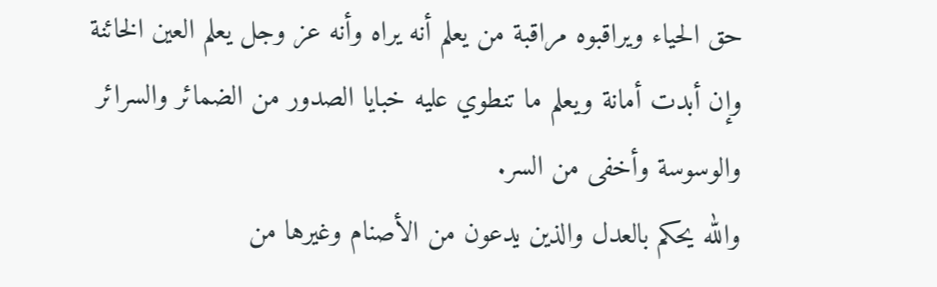حق الحياء ويراقبوه مراقبة من يعلم أنه يراه وأنه عز وجل يعلم العين الخائنة وإن أبدت أمانة ويعلم ما تنطوي عليه خبايا الصدور من الضمائر والسرائر والوسوسة وأخفى من السر.
والله يحكم بالعدل والذين يدعون من الأصنام وغيرها من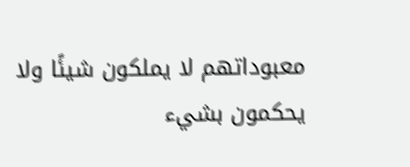معبوداتهم لا يملكون شيئًا ولا يحكمون بشيء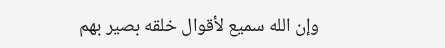وإن الله سميع لأقوال خلقه بصير بهم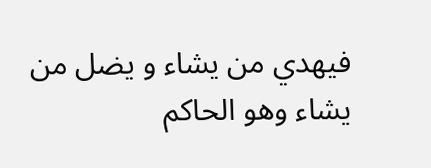فيهدي من يشاء و يضل من يشاء وهو الحاكم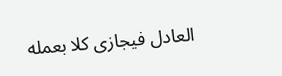العادل فيجازى كلا بعمله